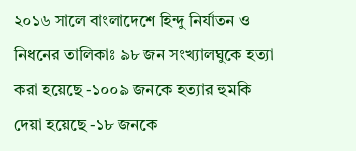২০১৬ সালে বাংলাদেশে হিন্দু নির্যাতন ও নিধনের তালিকাঃ ৯৮ জন সংখ্যালঘুকে হত্যা করা হয়েছে -১০০৯ জনকে হত্যার হুমকি দেয়া হয়েছে -১৮ জনকে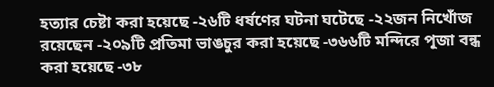হত্যার চেষ্টা করা হয়েছে -২৬টি ধর্ষণের ঘটনা ঘটেছে -২২জন নিখোঁজ রয়েছেন -২০৯টি প্রতিমা ভাঙচুর করা হয়েছে -৩৬৬টি মন্দিরে পূজা বন্ধ করা হয়েছে -৩৮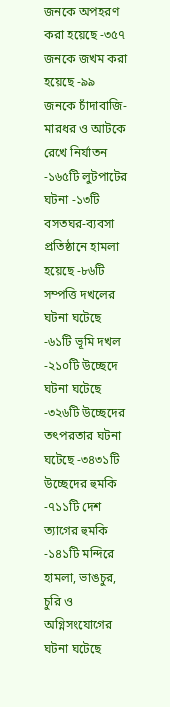জনকে অপহরণ করা হয়েছে -৩৫৭ জনকে জখম করা হয়েছে -৯৯ জনকে চাঁদাবাজি-মারধর ও আটকে রেখে নির্যাতন -১৬৫টি লুটপাটের ঘটনা -১৩টি বসতঘর-ব্যবসা প্রতিষ্ঠানে হামলা হয়েছে -৮৬টি সম্পত্তি দখলের ঘটনা ঘটেছে -৬১টি ভূমি দখল -২১০টি উচ্ছেদে ঘটনা ঘটেছে -৩২৬টি উচ্ছেদের তৎপরতার ঘটনা ঘটেছে -৩৪৩১টি উচ্ছেদের হুমকি -৭১১টি দেশ ত্যাগের হুমকি -১৪১টি মন্দিরে হামলা, ভাঙচুর, চুরি ও অগ্নিসংযোগের ঘটনা ঘটেছে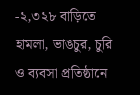-২,৩২৮ বাড়িতে হামলা, ভাঙচুর, চুরি ও ব্যবসা প্রতিষ্ঠানে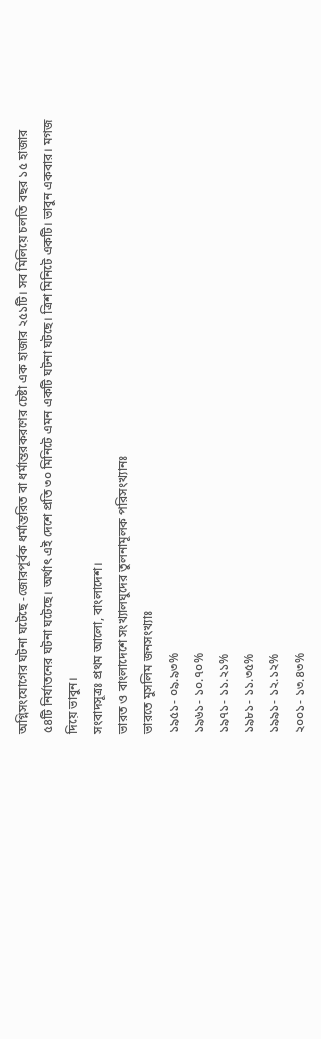অগ্নিসংযোগের ঘটনা ঘটেছে -জোরপূর্বক ধর্মান্তরিত বা ধর্মান্তরকরণের চেষ্টা এক হাজার ২৫১টি। সব মিলিয়ে চলতি বছর ১৫ হাজার ৫৪টি নির্যাতনের ঘটনা ঘটেছে। অর্থাৎ এই দেশে প্রতি ৩০ মিনিটে এমন একটি ঘটনা ঘটছে। ত্রিশ মিনিটে একটি। ভাবুন একবার। মগজ দিয়ে ভাবুন।
সংবাদসূত্রঃ প্রথম আলো, বাংলাদেশ।
ভারত ও বাংলাদেশে সংখ্যালঘুদের তুলনামূলক পরিসংখ্যানঃ
ভারতে মুসলিম জনসংখ্যাঃ
১৯৫১- ০৯.৯৩%
১৯৬১- ১০.৭০%
১৯৭১- ১১.২১%
১৯৮১- ১১.৩৫%
১৯৯১- ১২.১২%
২০০১- ১৩.৪৩%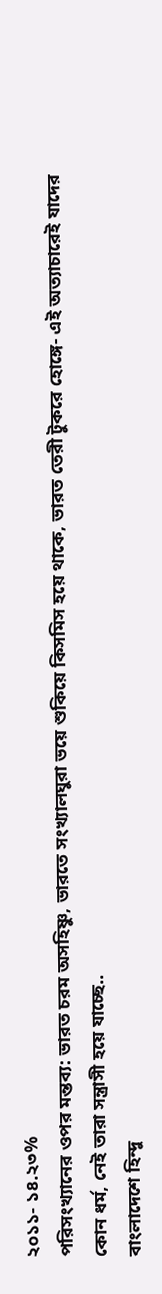২০১১- ১৪.২৩%
পরিসংখ্যানের ওপর মন্তব্য: ভারত চরম অসহিষ্ণু, ভারতে সংখ্যালঘুরা ভয়ে শুকিয়ে কিসমিস হয়ে থাকে, ভারত তেরী টুকরে হোঙ্গে- এই অত্যাচারেই যাদের কোন ধর্ম, নেই তারা সন্ত্রাসী হয়ে যাচ্ছে..
বাংলাদেশে হিন্দু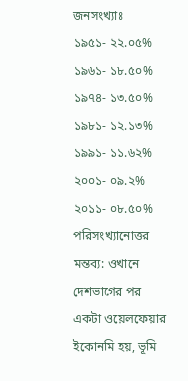জনসংখ্যাঃ
১৯৫১- ২২.০৫%
১৯৬১- ১৮.৫০%
১৯৭৪- ১৩.৫০%
১৯৮১- ১২.১৩%
১৯৯১- ১১.৬২%
২০০১- ০৯.২%
২০১১- ০৮.৫০%
পরিসংখ্যানোত্তর মন্তব্য: ওখানে দেশভাগের পর একটা ওয়েলফেয়ার ইকোনমি হয়, ভূমি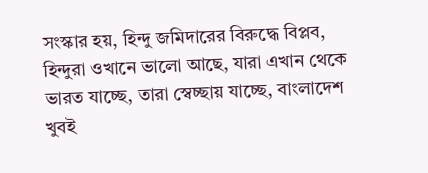সংস্কার হয়, হিন্দু জমিদারের বিরুদ্ধে বিপ্লব, হিন্দুরা ওখানে ভালো আছে, যারা এখান থেকে ভারত যাচ্ছে, তারা স্বেচ্ছায় যাচ্ছে, বাংলাদেশ খুবই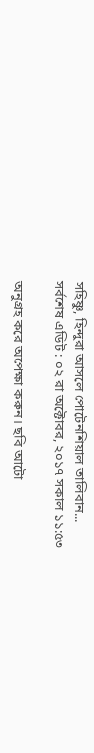সহিষ্ণু, হিন্দুরা আসলে পোটেনশিয়াল তালিবান...
সর্বশেষ এডিট : ০২ রা অক্টোবর, ২০১৭ সকাল ১১:৫৩

অনুগ্রহ করে অপেক্ষা করুন। ছবি আটো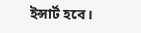ইন্সার্ট হবে।